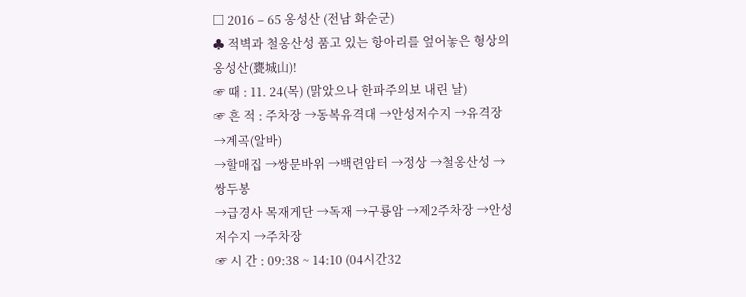□ 2016 – 65 옹성산 (전남 화순군)
♣ 적벽과 철옹산성 품고 있는 항아리를 엎어놓은 형상의 옹성산(甕城山)!
☞ 때 : 11. 24(목) (맑았으나 한파주의보 내린 날)
☞ 흔 적 : 주차장 →동복유격대 →안성저수지 →유격장 →계곡(알바)
→할매집 →쌍문바위 →백련암터 →정상 →철옹산성 →쌍두봉
→급경사 목재게단 →독재 →구룡암 →제2주차장 →안성저수지 →주차장
☞ 시 간 : 09:38 ~ 14:10 (04시간32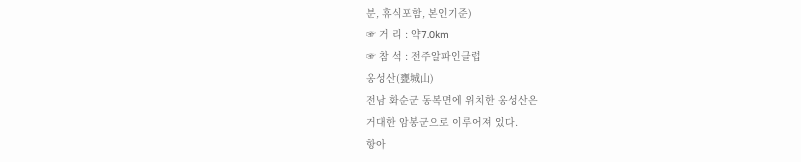분, 휴식포함, 본인기준)
☞ 거 리 : 약7.0km
☞ 참 석 : 전주알파인클럽
옹성산(甕城山)
전남 화순군 동복면에 위치한 옹성산은
거대한 암봉군으로 이루어져 있다.
항아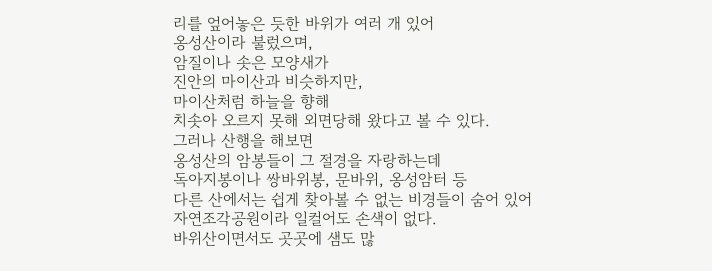리를 엎어놓은 듯한 바위가 여러 개 있어
옹성산이라 불렀으며,
암질이나 솟은 모양새가
진안의 마이산과 비슷하지만,
마이산처럼 하늘을 향해
치솟아 오르지 못해 외면당해 왔다고 볼 수 있다.
그러나 산행을 해보면
옹성산의 암봉들이 그 절경을 자랑하는데
독아지봉이나 쌍바위봉, 문바위, 옹성암터 등
다른 산에서는 쉽게 찾아볼 수 없는 비경들이 숨어 있어
자연조각공원이라 일컬어도 손색이 없다.
바위산이면서도 곳곳에 샘도 많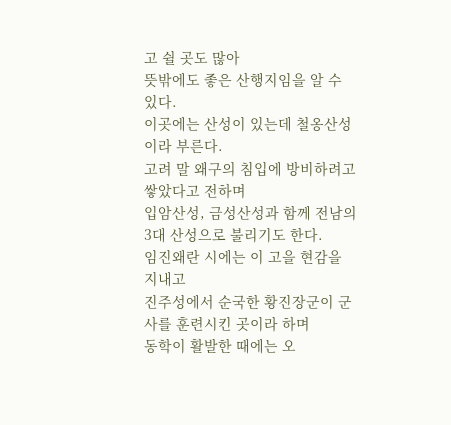고 쉴 곳도 많아
뜻밖에도 좋은 산행지임을 알 수 있다.
이곳에는 산성이 있는데 철옹산성이라 부른다.
고려 말 왜구의 침입에 방비하려고 쌓았다고 전하며
입암산성, 금성산성과 함께 전남의 3대 산성으로 불리기도 한다.
임진왜란 시에는 이 고을 현감을 지내고
진주성에서 순국한 황진장군이 군사를 훈련시킨 곳이라 하며
동학이 활발한 때에는 오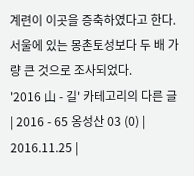계련이 이곳을 증축하였다고 한다.
서울에 있는 몽촌토성보다 두 배 가량 큰 것으로 조사되었다.
'2016 山 - 길' 카테고리의 다른 글
| 2016 - 65 옹성산 03 (0) | 2016.11.25 |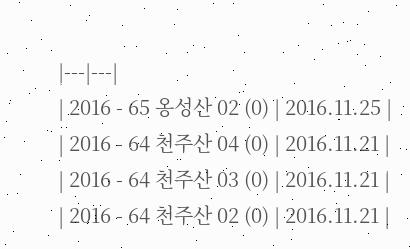|---|---|
| 2016 - 65 옹성산 02 (0) | 2016.11.25 |
| 2016 - 64 천주산 04 (0) | 2016.11.21 |
| 2016 - 64 천주산 03 (0) | 2016.11.21 |
| 2016 - 64 천주산 02 (0) | 2016.11.21 |